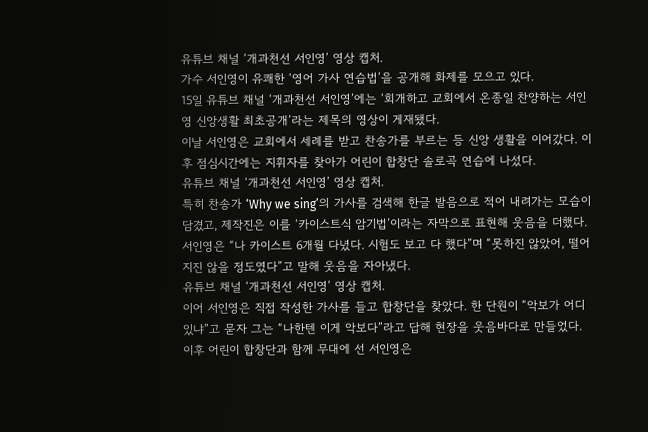유튜브 채널 ‘개과천선 서인영’ 영상 캡처.
가수 서인영이 유쾌한 ‘영어 가사 연습법’을 공개해 화제를 모으고 있다.
15일 유튜브 채널 ‘개과천선 서인영’에는 ‘회개하고 교회에서 온종일 찬양하는 서인영 신앙생활 최초공개’라는 제목의 영상이 게재됐다.
이날 서인영은 교회에서 세례를 받고 찬송가를 부르는 등 신앙 생활을 이어갔다. 이후 점심시간에는 지휘자를 찾아가 어린이 합창단 솔로곡 연습에 나섰다.
유튜브 채널 ‘개과천선 서인영’ 영상 캡처.
특히 찬송가 ‘Why we sing’의 가사를 검색해 한글 발음으로 적어 내려가는 모습이 담겼고, 제작진은 이를 ‘카이스트식 암기법’이라는 자막으로 표현해 웃음을 더했다.
서인영은 “나 카이스트 6개월 다녔다. 시험도 보고 다 했다”며 “못하진 않았어, 떨어지진 않을 정도였다”고 말해 웃음을 자아냈다.
유튜브 채널 ‘개과천선 서인영’ 영상 캡처.
이어 서인영은 직접 작성한 가사를 들고 합창단을 찾았다. 한 단원이 “악보가 어디 있냐”고 묻자 그는 “나한텐 이게 악보다”라고 답해 현장을 웃음바다로 만들었다.
이후 어린이 합창단과 함께 무대에 선 서인영은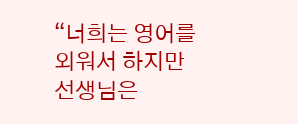“너희는 영어를 외워서 하지만 선생님은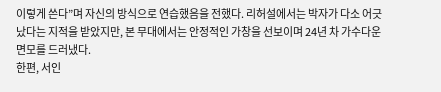이렇게 쓴다”며 자신의 방식으로 연습했음을 전했다. 리허설에서는 박자가 다소 어긋났다는 지적을 받았지만, 본 무대에서는 안정적인 가창을 선보이며 24년 차 가수다운 면모를 드러냈다.
한편, 서인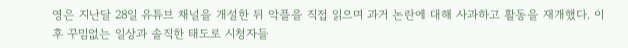영은 지난달 28일 유튜브 채널을 개설한 뒤 악플을 직접 읽으며 과거 논란에 대해 사과하고 활동을 재개했다. 이후 꾸밈없는 일상과 솔직한 태도로 시청자들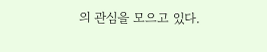의 관심을 모으고 있다.